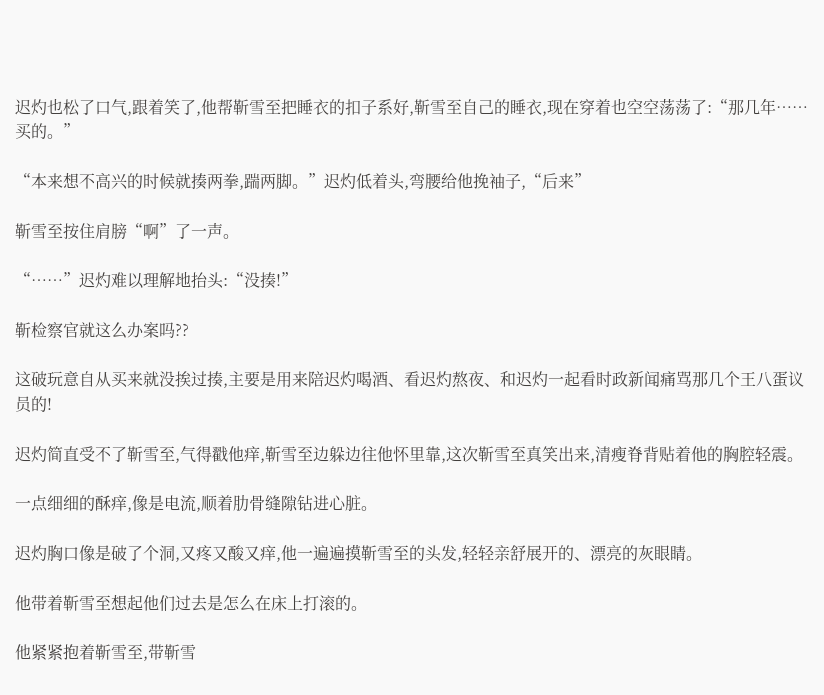迟灼也松了口气,跟着笑了,他帮靳雪至把睡衣的扣子系好,靳雪至自己的睡衣,现在穿着也空空荡荡了:“那几年……买的。”

“本来想不高兴的时候就揍两拳,踹两脚。”迟灼低着头,弯腰给他挽袖子,“后来”

靳雪至按住肩膀“啊”了一声。

“……”迟灼难以理解地抬头:“没揍!”

靳检察官就这么办案吗??

这破玩意自从买来就没挨过揍,主要是用来陪迟灼喝酒、看迟灼熬夜、和迟灼一起看时政新闻痛骂那几个王八蛋议员的!

迟灼简直受不了靳雪至,气得戳他痒,靳雪至边躲边往他怀里靠,这次靳雪至真笑出来,清瘦脊背贴着他的胸腔轻震。

一点细细的酥痒,像是电流,顺着肋骨缝隙钻进心脏。

迟灼胸口像是破了个洞,又疼又酸又痒,他一遍遍摸靳雪至的头发,轻轻亲舒展开的、漂亮的灰眼睛。

他带着靳雪至想起他们过去是怎么在床上打滚的。

他紧紧抱着靳雪至,带靳雪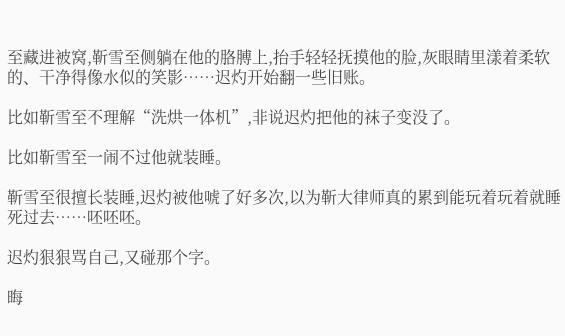至藏进被窝,靳雪至侧躺在他的胳膊上,抬手轻轻抚摸他的脸,灰眼睛里漾着柔软的、干净得像水似的笑影……迟灼开始翻一些旧账。

比如靳雪至不理解“洗烘一体机”,非说迟灼把他的袜子变没了。

比如靳雪至一闹不过他就装睡。

靳雪至很擅长装睡,迟灼被他唬了好多次,以为靳大律师真的累到能玩着玩着就睡死过去……呸呸呸。

迟灼狠狠骂自己,又碰那个字。

晦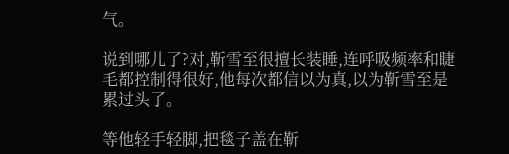气。

说到哪儿了?对,靳雪至很擅长装睡,连呼吸频率和睫毛都控制得很好,他每次都信以为真,以为靳雪至是累过头了。

等他轻手轻脚,把毯子盖在靳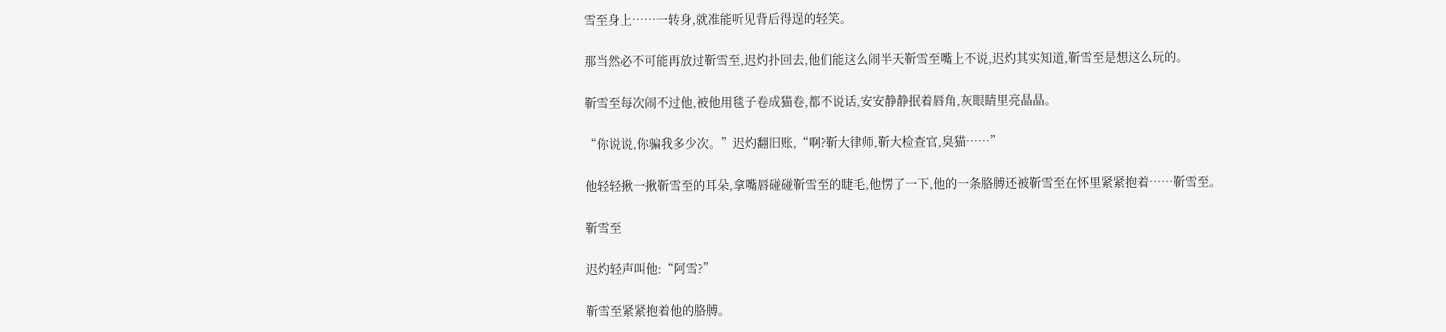雪至身上……一转身,就准能听见背后得逞的轻笑。

那当然必不可能再放过靳雪至,迟灼扑回去,他们能这么闹半天靳雪至嘴上不说,迟灼其实知道,靳雪至是想这么玩的。

靳雪至每次闹不过他,被他用毯子卷成猫卷,都不说话,安安静静抿着唇角,灰眼睛里亮晶晶。

“你说说,你骗我多少次。”迟灼翻旧账,“啊?靳大律师,靳大检查官,臭猫……”

他轻轻揪一揪靳雪至的耳朵,拿嘴唇碰碰靳雪至的睫毛,他愣了一下,他的一条胳膊还被靳雪至在怀里紧紧抱着……靳雪至。

靳雪至

迟灼轻声叫他:“阿雪?”

靳雪至紧紧抱着他的胳膊。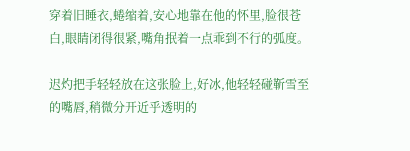穿着旧睡衣,蜷缩着,安心地靠在他的怀里,脸很苍白,眼睛闭得很紧,嘴角抿着一点乖到不行的弧度。

迟灼把手轻轻放在这张脸上,好冰,他轻轻碰靳雪至的嘴唇,稍微分开近乎透明的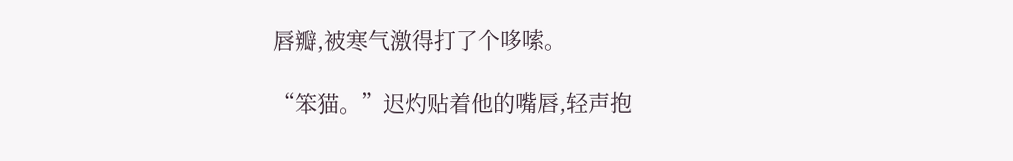唇瓣,被寒气激得打了个哆嗦。

“笨猫。”迟灼贴着他的嘴唇,轻声抱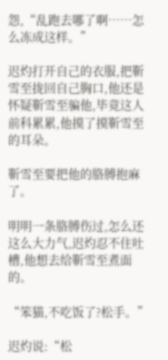怨,“乱跑去哪了啊……怎么冻成这样。”

迟灼打开自己的衣服,把靳雪至拢回自己胸口,他还是怀疑靳雪至骗他,毕竟这人前科累累,他摸了摸靳雪至的耳朵。

靳雪至要把他的胳膊抱麻了。

明明一条胳膊伤过,怎么还这么大力气,迟灼忍不住吐槽,他想去给靳雪至煮面的。

“笨猫,不吃饭了?松手。”

迟灼说:“松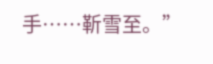手……靳雪至。”